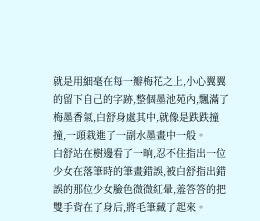就是用細毫在每一瓣梅花之上,小心翼翼的留下自己的字跡,整個墨池苑內,飄滿了梅墨香氣,白舒身處其中,就像是跌跌撞撞,一頭栽進了一副水墨畫中一般。
白舒站在樹邊看了一晌,忍不住指出一位少女在落筆時的筆畫錯誤,被白舒指出錯誤的那位少女臉色微微紅暈,羞答答的把雙手背在了身后,將毛筆藏了起來。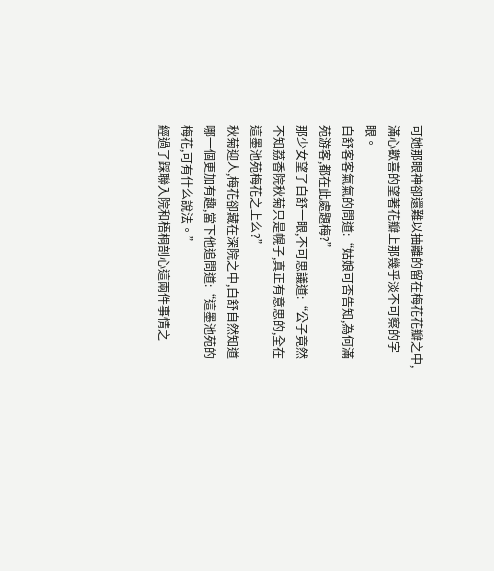可她那眼神卻還難以抽離的留在梅花花瓣之中,滿心歡喜的望著花瓣上那幾乎淡不可察的字眼。
白舒客客氣氣的問道:“姑娘可否告知,為何滿苑游客,都在此處題梅?”
那少女望了白舒一眼,不可思議道:“公子竟然不知荔香院秋菊只是幌子,真正有意思的,全在這墨池苑梅花之上么?”
秋菊迎人,梅花卻藏在深院之中,白舒自然知道哪一個更加有趣,當下他追問道:“這墨池苑的梅花,可有什么說法。”
經過了踩聯入院和梧桐剖心這兩件事情之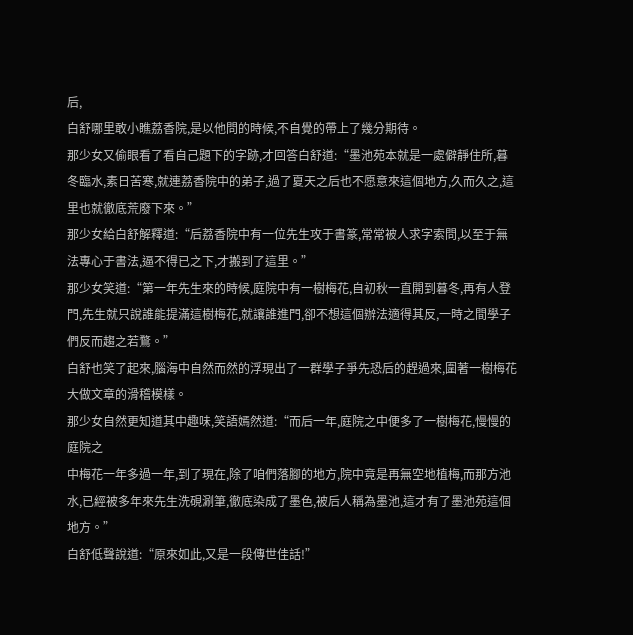后,
白舒哪里敢小瞧荔香院,是以他問的時候,不自覺的帶上了幾分期待。
那少女又偷眼看了看自己題下的字跡,才回答白舒道:“墨池苑本就是一處僻靜住所,暮冬臨水,素日苦寒,就連荔香院中的弟子,過了夏天之后也不愿意來這個地方,久而久之,這里也就徹底荒廢下來。”
那少女給白舒解釋道:“后荔香院中有一位先生攻于書篆,常常被人求字索問,以至于無法專心于書法,逼不得已之下,才搬到了這里。”
那少女笑道:“第一年先生來的時候,庭院中有一樹梅花,自初秋一直開到暮冬,再有人登門,先生就只說誰能提滿這樹梅花,就讓誰進門,卻不想這個辦法適得其反,一時之間學子們反而趨之若鶩。”
白舒也笑了起來,腦海中自然而然的浮現出了一群學子爭先恐后的趕過來,圍著一樹梅花大做文章的滑稽模樣。
那少女自然更知道其中趣味,笑語嫣然道:“而后一年,庭院之中便多了一樹梅花,慢慢的庭院之
中梅花一年多過一年,到了現在,除了咱們落腳的地方,院中竟是再無空地植梅,而那方池水,已經被多年來先生洗硯涮筆,徹底染成了墨色,被后人稱為墨池,這才有了墨池苑這個地方。”
白舒低聲說道:“原來如此,又是一段傳世佳話!”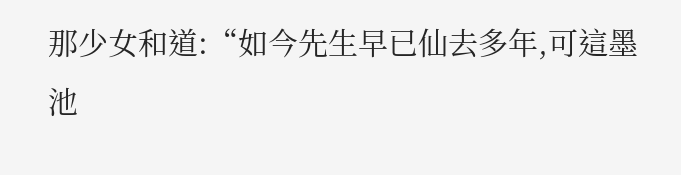那少女和道:“如今先生早已仙去多年,可這墨池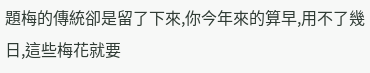題梅的傳統卻是留了下來,你今年來的算早,用不了幾日,這些梅花就要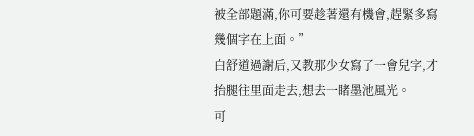被全部題滿,你可要趁著還有機會,趕緊多寫幾個字在上面。”
白舒道過謝后,又教那少女寫了一會兒字,才抬腿往里面走去,想去一睹墨池風光。
可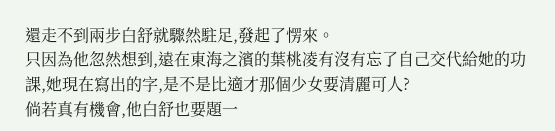還走不到兩步白舒就驟然駐足,發起了愣來。
只因為他忽然想到,遠在東海之濱的葉桃凌有沒有忘了自己交代給她的功課,她現在寫出的字,是不是比適才那個少女要清麗可人?
倘若真有機會,他白舒也要題一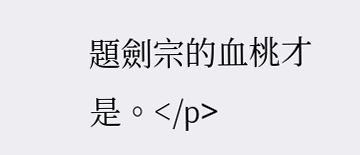題劍宗的血桃才是。</p>